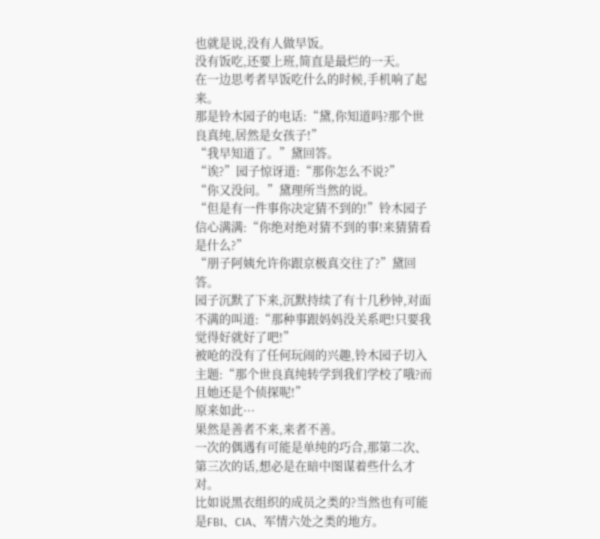也就是说,没有人做早饭。
没有饭吃,还要上班,简直是最烂的一天。
在一边思考者早饭吃什么的时候,手机响了起来。
那是铃木园子的电话:“黛,你知道吗?那个世良真纯,居然是女孩子!”
“我早知道了。”黛回答。
“诶?”园子惊讶道:“那你怎么不说?”
“你又没问。”黛理所当然的说。
“但是有一件事你决定猜不到的!”铃木园子信心满满:“你绝对绝对猜不到的事!来猜猜看是什么?”
“朋子阿姨允许你跟京极真交往了?”黛回答。
园子沉默了下来,沉默持续了有十几秒钟,对面不满的叫道:“那种事跟妈妈没关系吧!只要我觉得好就好了吧!”
被呛的没有了任何玩闹的兴趣,铃木园子切入主题:“那个世良真纯转学到我们学校了哦?而且她还是个侦探呢!”
原来如此···
果然是善者不来,来者不善。
一次的偶遇有可能是单纯的巧合,那第二次、第三次的话,想必是在暗中图谋着些什么才对。
比如说黑衣组织的成员之类的?当然也有可能是FBI、CIA、军情六处之类的地方。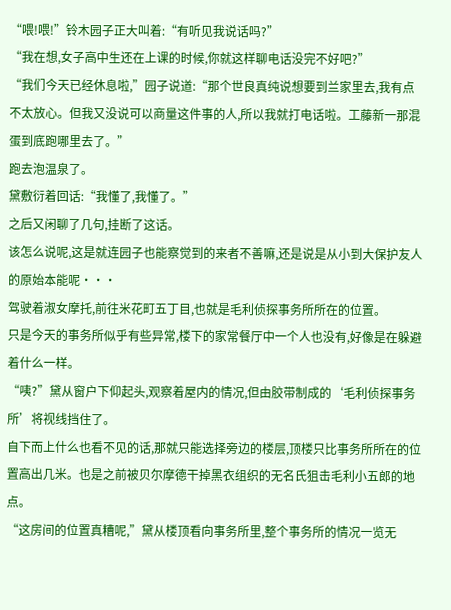“喂!喂!”铃木园子正大叫着:“有听见我说话吗?”
“我在想,女子高中生还在上课的时候,你就这样聊电话没完不好吧?”
“我们今天已经休息啦,”园子说道:“那个世良真纯说想要到兰家里去,我有点不太放心。但我又没说可以商量这件事的人,所以我就打电话啦。工藤新一那混蛋到底跑哪里去了。”
跑去泡温泉了。
黛敷衍着回话:“我懂了,我懂了。”
之后又闲聊了几句,挂断了这话。
该怎么说呢,这是就连园子也能察觉到的来者不善嘛,还是说是从小到大保护友人的原始本能呢···
驾驶着淑女摩托,前往米花町五丁目,也就是毛利侦探事务所所在的位置。
只是今天的事务所似乎有些异常,楼下的家常餐厅中一个人也没有,好像是在躲避着什么一样。
“咦?”黛从窗户下仰起头,观察着屋内的情况,但由胶带制成的‘毛利侦探事务所’将视线挡住了。
自下而上什么也看不见的话,那就只能选择旁边的楼层,顶楼只比事务所所在的位置高出几米。也是之前被贝尔摩德干掉黑衣组织的无名氏狙击毛利小五郎的地点。
“这房间的位置真糟呢,”黛从楼顶看向事务所里,整个事务所的情况一览无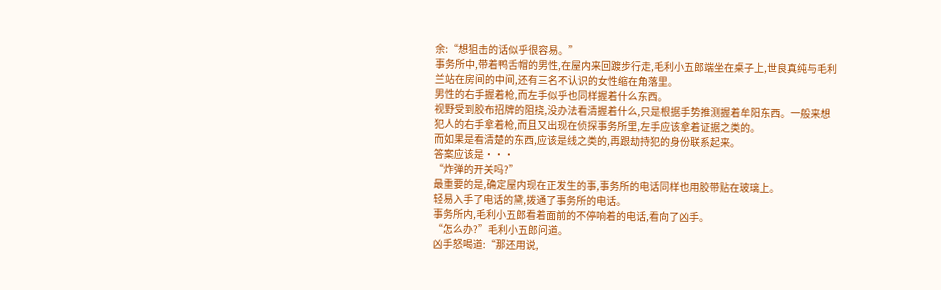余:“想狙击的话似乎很容易。”
事务所中,带着鸭舌帽的男性,在屋内来回踱步行走,毛利小五郎端坐在桌子上,世良真纯与毛利兰站在房间的中间,还有三名不认识的女性缩在角落里。
男性的右手握着枪,而左手似乎也同样握着什么东西。
视野受到胶布招牌的阻挠,没办法看清握着什么,只是根据手势推测握着牟阳东西。一般来想犯人的右手拿着枪,而且又出现在侦探事务所里,左手应该拿着证据之类的。
而如果是看清楚的东西,应该是线之类的,再跟劫持犯的身份联系起来。
答案应该是···
“炸弹的开关吗?”
最重要的是,确定屋内现在正发生的事,事务所的电话同样也用胶带贴在玻璃上。
轻易入手了电话的黛,拨通了事务所的电话。
事务所内,毛利小五郎看着面前的不停响着的电话,看向了凶手。
“怎么办?”毛利小五郎问道。
凶手怒喝道:“那还用说,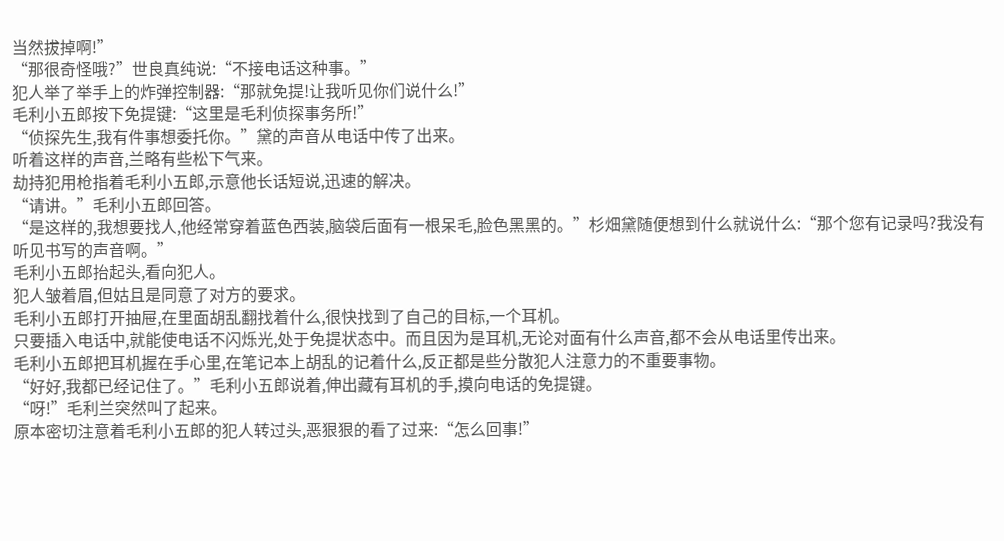当然拔掉啊!”
“那很奇怪哦?”世良真纯说:“不接电话这种事。”
犯人举了举手上的炸弹控制器:“那就免提!让我听见你们说什么!”
毛利小五郎按下免提键:“这里是毛利侦探事务所!”
“侦探先生,我有件事想委托你。”黛的声音从电话中传了出来。
听着这样的声音,兰略有些松下气来。
劫持犯用枪指着毛利小五郎,示意他长话短说,迅速的解决。
“请讲。”毛利小五郎回答。
“是这样的,我想要找人,他经常穿着蓝色西装,脑袋后面有一根呆毛,脸色黑黑的。”杉畑黛随便想到什么就说什么:“那个您有记录吗?我没有听见书写的声音啊。”
毛利小五郎抬起头,看向犯人。
犯人皱着眉,但姑且是同意了对方的要求。
毛利小五郎打开抽屉,在里面胡乱翻找着什么,很快找到了自己的目标,一个耳机。
只要插入电话中,就能使电话不闪烁光,处于免提状态中。而且因为是耳机,无论对面有什么声音,都不会从电话里传出来。
毛利小五郎把耳机握在手心里,在笔记本上胡乱的记着什么,反正都是些分散犯人注意力的不重要事物。
“好好,我都已经记住了。”毛利小五郎说着,伸出藏有耳机的手,摸向电话的免提键。
“呀!”毛利兰突然叫了起来。
原本密切注意着毛利小五郎的犯人转过头,恶狠狠的看了过来:“怎么回事!”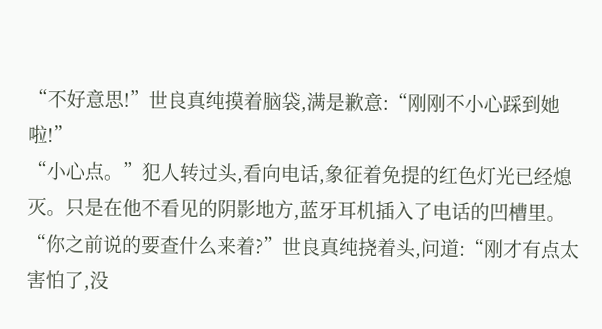“不好意思!”世良真纯摸着脑袋,满是歉意:“刚刚不小心踩到她啦!”
“小心点。”犯人转过头,看向电话,象征着免提的红色灯光已经熄灭。只是在他不看见的阴影地方,蓝牙耳机插入了电话的凹槽里。
“你之前说的要查什么来着?”世良真纯挠着头,问道:“刚才有点太害怕了,没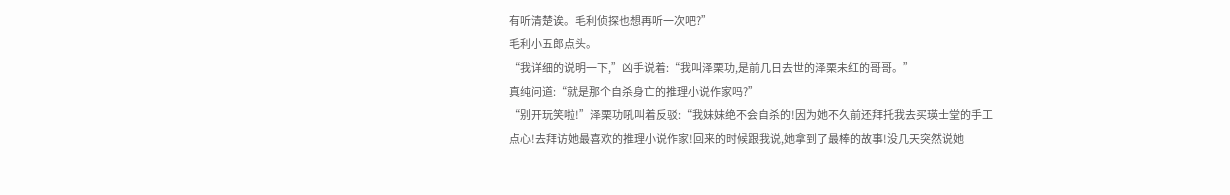有听清楚诶。毛利侦探也想再听一次吧?”
毛利小五郎点头。
“我详细的说明一下,”凶手说着:“我叫泽栗功,是前几日去世的泽栗未红的哥哥。”
真纯问道:“就是那个自杀身亡的推理小说作家吗?”
“别开玩笑啦!”泽栗功吼叫着反驳:“我妹妹绝不会自杀的!因为她不久前还拜托我去买瑛士堂的手工点心!去拜访她最喜欢的推理小说作家!回来的时候跟我说,她拿到了最棒的故事!没几天突然说她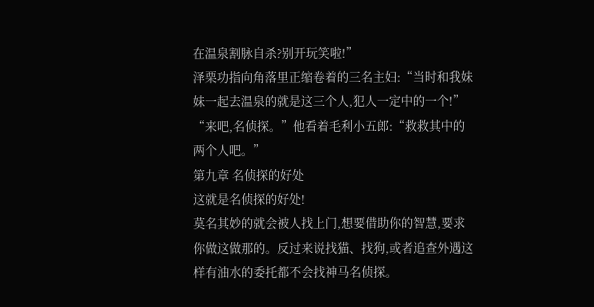在温泉割脉自杀?别开玩笑啦!”
泽栗功指向角落里正缩卷着的三名主妇:“当时和我妹妹一起去温泉的就是这三个人,犯人一定中的一个!”
“来吧,名侦探。”他看着毛利小五郎:“救救其中的两个人吧。”
第九章 名侦探的好处
这就是名侦探的好处!
莫名其妙的就会被人找上门,想要借助你的智慧,要求你做这做那的。反过来说找猫、找狗,或者追查外遇这样有油水的委托都不会找神马名侦探。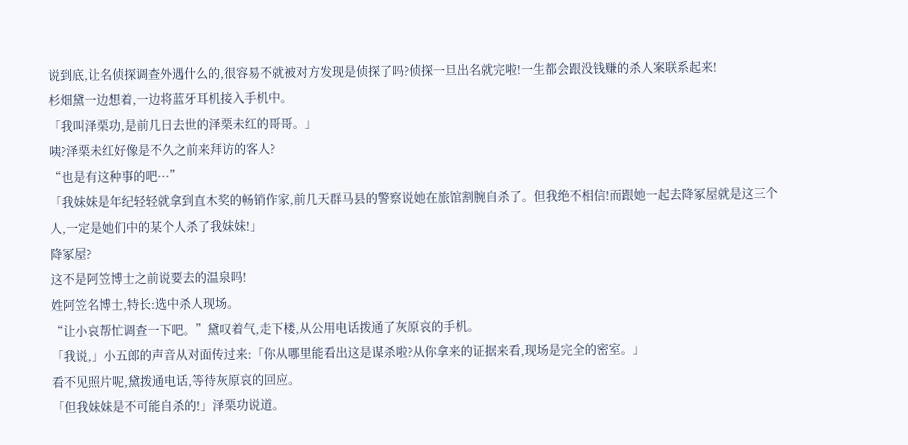说到底,让名侦探调查外遇什么的,很容易不就被对方发现是侦探了吗?侦探一旦出名就完啦!一生都会跟没钱赚的杀人案联系起来!
杉畑黛一边想着,一边将蓝牙耳机接入手机中。
「我叫泽栗功,是前几日去世的泽栗未红的哥哥。」
咦?泽栗未红好像是不久之前来拜访的客人?
“也是有这种事的吧···”
「我妹妹是年纪轻轻就拿到直木奖的畅销作家,前几天群马县的警察说她在旅馆割腕自杀了。但我绝不相信!而跟她一起去降冢屋就是这三个人,一定是她们中的某个人杀了我妹妹!」
降冢屋?
这不是阿笠博士之前说要去的温泉吗!
姓阿笠名博士,特长:选中杀人现场。
“让小哀帮忙调查一下吧。”黛叹着气,走下楼,从公用电话拨通了灰原哀的手机。
「我说,」小五郎的声音从对面传过来:「你从哪里能看出这是谋杀啦?从你拿来的证据来看,现场是完全的密室。」
看不见照片呢,黛拨通电话,等待灰原哀的回应。
「但我妹妹是不可能自杀的!」泽栗功说道。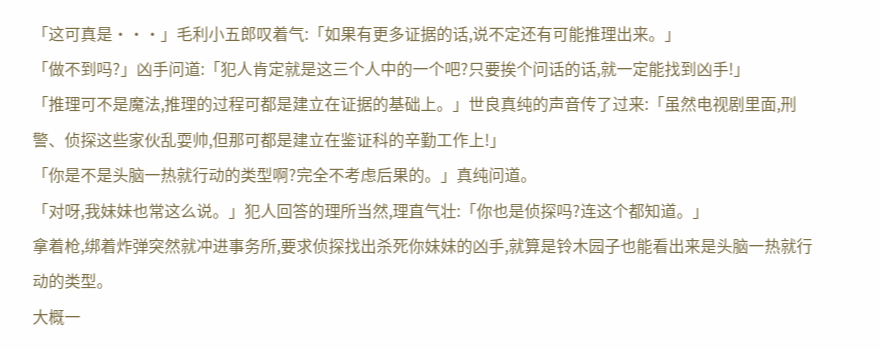「这可真是···」毛利小五郎叹着气:「如果有更多证据的话,说不定还有可能推理出来。」
「做不到吗?」凶手问道:「犯人肯定就是这三个人中的一个吧?只要挨个问话的话,就一定能找到凶手!」
「推理可不是魔法,推理的过程可都是建立在证据的基础上。」世良真纯的声音传了过来:「虽然电视剧里面,刑警、侦探这些家伙乱耍帅,但那可都是建立在鉴证科的辛勤工作上!」
「你是不是头脑一热就行动的类型啊?完全不考虑后果的。」真纯问道。
「对呀,我妹妹也常这么说。」犯人回答的理所当然,理直气壮:「你也是侦探吗?连这个都知道。」
拿着枪,绑着炸弹突然就冲进事务所,要求侦探找出杀死你妹妹的凶手,就算是铃木园子也能看出来是头脑一热就行动的类型。
大概一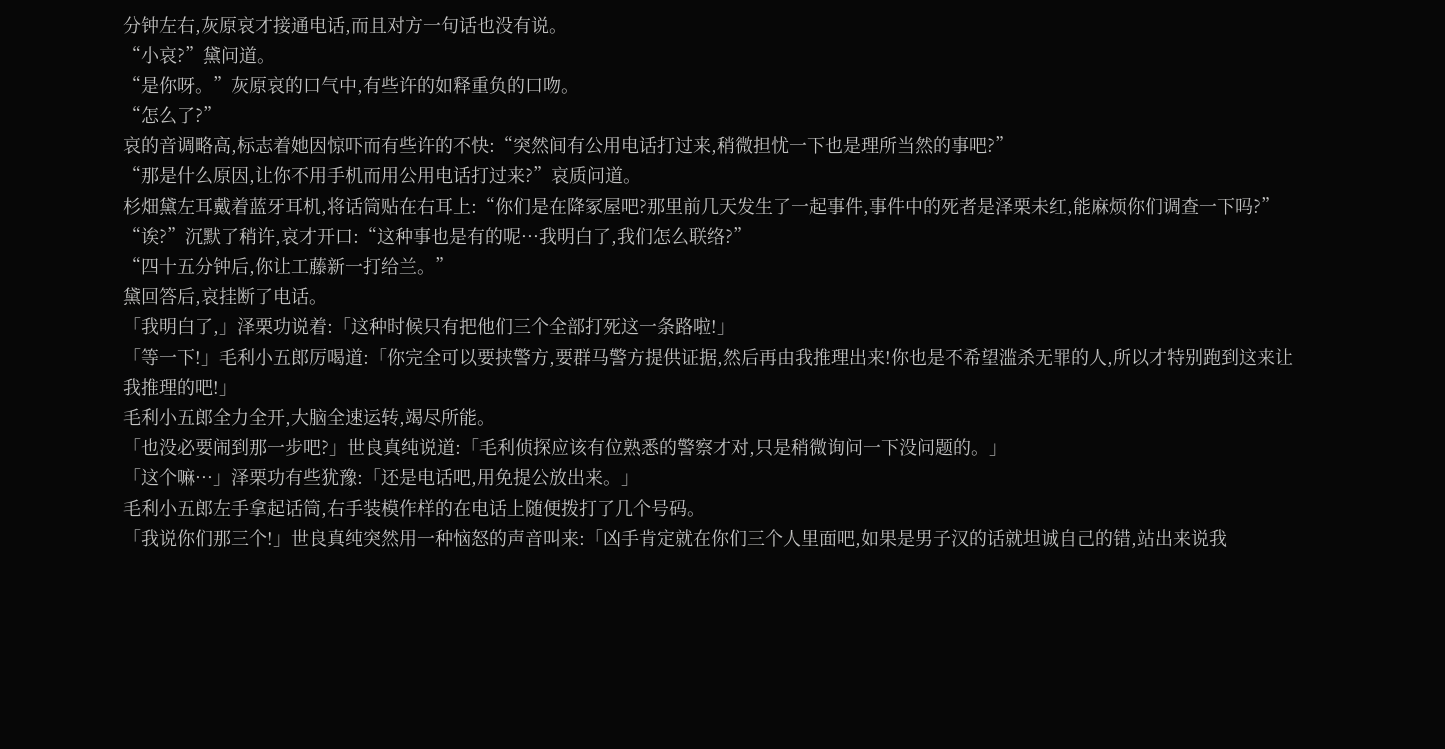分钟左右,灰原哀才接通电话,而且对方一句话也没有说。
“小哀?”黛问道。
“是你呀。”灰原哀的口气中,有些许的如释重负的口吻。
“怎么了?”
哀的音调略高,标志着她因惊吓而有些许的不快:“突然间有公用电话打过来,稍微担忧一下也是理所当然的事吧?”
“那是什么原因,让你不用手机而用公用电话打过来?”哀质问道。
杉畑黛左耳戴着蓝牙耳机,将话筒贴在右耳上:“你们是在降冢屋吧?那里前几天发生了一起事件,事件中的死者是泽栗未红,能麻烦你们调查一下吗?”
“诶?”沉默了稍许,哀才开口:“这种事也是有的呢···我明白了,我们怎么联络?”
“四十五分钟后,你让工藤新一打给兰。”
黛回答后,哀挂断了电话。
「我明白了,」泽栗功说着:「这种时候只有把他们三个全部打死这一条路啦!」
「等一下!」毛利小五郎厉喝道:「你完全可以要挟警方,要群马警方提供证据,然后再由我推理出来!你也是不希望滥杀无罪的人,所以才特别跑到这来让我推理的吧!」
毛利小五郎全力全开,大脑全速运转,竭尽所能。
「也没必要闹到那一步吧?」世良真纯说道:「毛利侦探应该有位熟悉的警察才对,只是稍微询问一下没问题的。」
「这个嘛···」泽栗功有些犹豫:「还是电话吧,用免提公放出来。」
毛利小五郎左手拿起话筒,右手装模作样的在电话上随便拨打了几个号码。
「我说你们那三个!」世良真纯突然用一种恼怒的声音叫来:「凶手肯定就在你们三个人里面吧,如果是男子汉的话就坦诚自己的错,站出来说我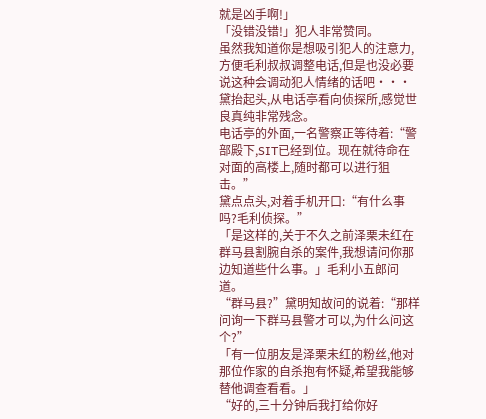就是凶手啊!」
「没错没错!」犯人非常赞同。
虽然我知道你是想吸引犯人的注意力,方便毛利叔叔调整电话,但是也没必要说这种会调动犯人情绪的话吧···
黛抬起头,从电话亭看向侦探所,感觉世良真纯非常残念。
电话亭的外面,一名警察正等待着:“警部殿下,SIT已经到位。现在就待命在对面的高楼上,随时都可以进行狙击。”
黛点点头,对着手机开口:“有什么事吗?毛利侦探。”
「是这样的,关于不久之前泽栗未红在群马县割腕自杀的案件,我想请问你那边知道些什么事。」毛利小五郎问道。
“群马县?”黛明知故问的说着:“那样问询一下群马县警才可以,为什么问这个?”
「有一位朋友是泽栗未红的粉丝,他对那位作家的自杀抱有怀疑,希望我能够替他调查看看。」
“好的,三十分钟后我打给你好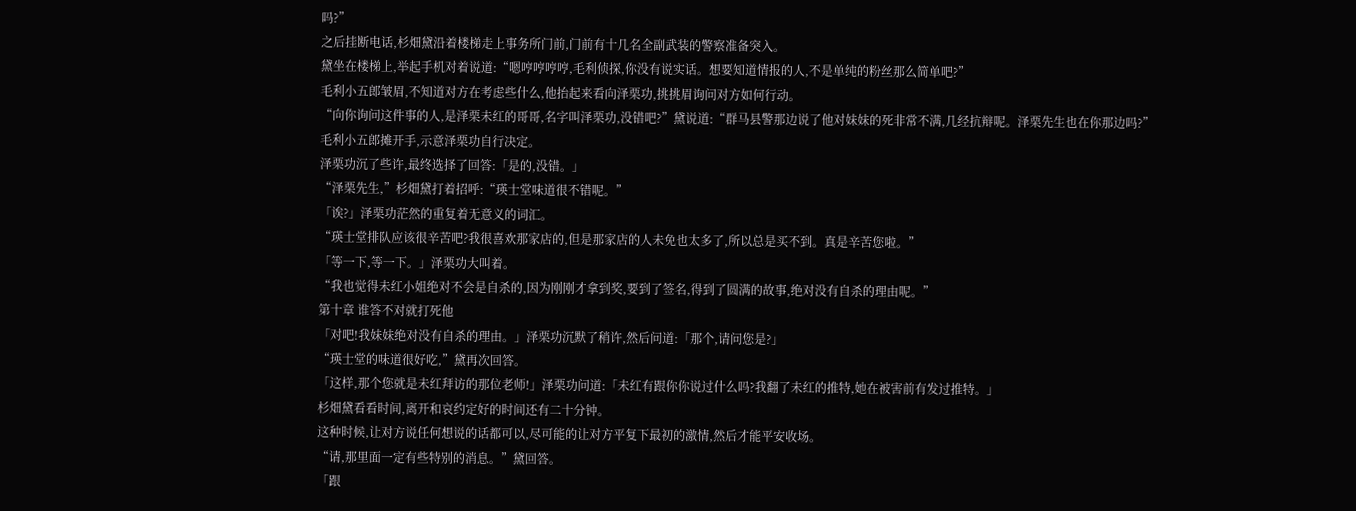吗?”
之后挂断电话,杉畑黛沿着楼梯走上事务所门前,门前有十几名全副武装的警察准备突入。
黛坐在楼梯上,举起手机对着说道:“嗯哼哼哼哼,毛利侦探,你没有说实话。想要知道情报的人,不是单纯的粉丝那么简单吧?”
毛利小五郎皱眉,不知道对方在考虑些什么,他抬起来看向泽栗功,挑挑眉询问对方如何行动。
“向你询问这件事的人,是泽栗未红的哥哥,名字叫泽栗功,没错吧?”黛说道:“群马县警那边说了他对妹妹的死非常不满,几经抗辩呢。泽栗先生也在你那边吗?”
毛利小五郎摊开手,示意泽栗功自行决定。
泽栗功沉了些许,最终选择了回答:「是的,没错。」
“泽栗先生,”杉畑黛打着招呼:“瑛士堂味道很不错呢。”
「诶?」泽栗功茫然的重复着无意义的词汇。
“瑛士堂排队应该很辛苦吧?我很喜欢那家店的,但是那家店的人未免也太多了,所以总是买不到。真是辛苦您啦。”
「等一下,等一下。」泽栗功大叫着。
“我也觉得未红小姐绝对不会是自杀的,因为刚刚才拿到奖,要到了签名,得到了圆满的故事,绝对没有自杀的理由呢。”
第十章 谁答不对就打死他
「对吧!我妹妹绝对没有自杀的理由。」泽栗功沉默了稍许,然后问道:「那个,请问您是?」
“瑛士堂的味道很好吃,”黛再次回答。
「这样,那个您就是未红拜访的那位老师!」泽栗功问道:「未红有跟你你说过什么吗?我翻了未红的推特,她在被害前有发过推特。」
杉畑黛看看时间,离开和哀约定好的时间还有二十分钟。
这种时候,让对方说任何想说的话都可以,尽可能的让对方平复下最初的激情,然后才能平安收场。
“请,那里面一定有些特别的消息。”黛回答。
「跟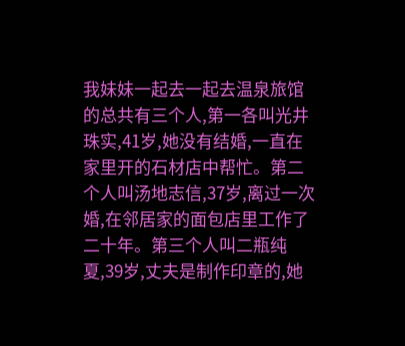我妹妹一起去一起去温泉旅馆的总共有三个人,第一各叫光井珠实,41岁,她没有结婚,一直在家里开的石材店中帮忙。第二个人叫汤地志信,37岁,离过一次婚,在邻居家的面包店里工作了二十年。第三个人叫二瓶纯夏,39岁,丈夫是制作印章的,她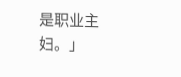是职业主妇。」